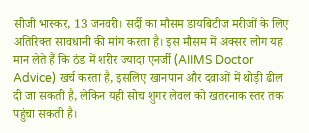सीजी भास्कर, 13 जनवरी। सर्दी का मौसम डायबिटीज मरीजों के लिए अतिरिक्त सावधानी की मांग करता है। इस मौसम में अक्सर लोग यह मान लेते हैं कि ठंड में शरीर ज्यादा एनर्जी (AIIMS Doctor Advice) खर्च करता है, इसलिए खानपान और दवाओं में थोड़ी ढील दी जा सकती है, लेकिन यही सोच शुगर लेवल को खतरनाक स्तर तक पहुंचा सकती है।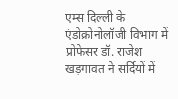एम्स दिल्ली के एंडोक्रोनोलॉजी विभाग में प्रोफेसर डॉ. राजेश खड़गावत ने सर्दियों में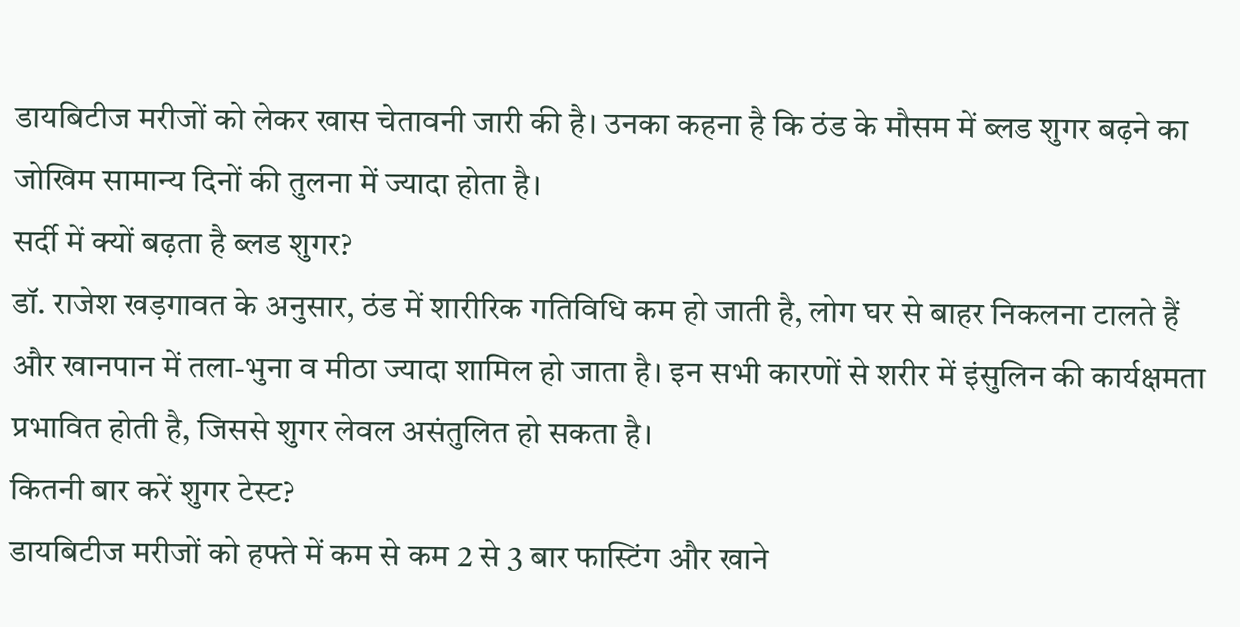डायबिटीज मरीजों को लेकर खास चेतावनी जारी की है। उनका कहना है कि ठंड के मौसम में ब्लड शुगर बढ़ने का जोखिम सामान्य दिनों की तुलना में ज्यादा होता है।
सर्दी में क्यों बढ़ता है ब्लड शुगर?
डॉ. राजेश खड़गावत के अनुसार, ठंड में शारीरिक गतिविधि कम हो जाती है, लोग घर से बाहर निकलना टालते हैं और खानपान में तला-भुना व मीठा ज्यादा शामिल हो जाता है। इन सभी कारणों से शरीर में इंसुलिन की कार्यक्षमता प्रभावित होती है, जिससे शुगर लेवल असंतुलित हो सकता है।
कितनी बार करें शुगर टेस्ट?
डायबिटीज मरीजों को हफ्ते में कम से कम 2 से 3 बार फास्टिंग और खाने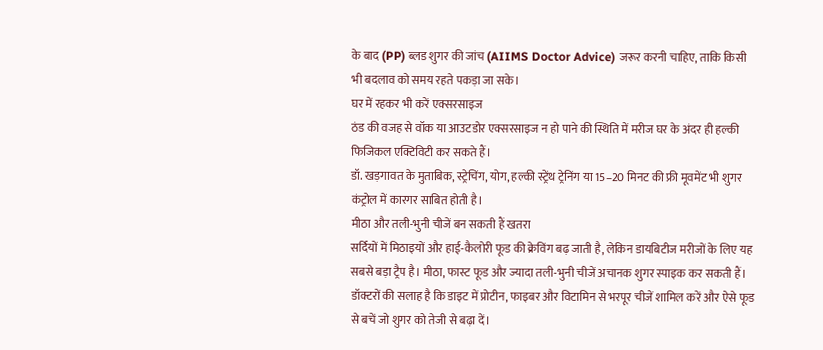के बाद (PP) ब्लड शुगर की जांच (AIIMS Doctor Advice) जरूर करनी चाहिए, ताकि किसी भी बदलाव को समय रहते पकड़ा जा सके।
घर में रहकर भी करें एक्सरसाइज
ठंड की वजह से वॉक या आउटडोर एक्सरसाइज न हो पाने की स्थिति में मरीज घर के अंदर ही हल्की फिजिकल एक्टिविटी कर सकते हैं।
डॉ. खड़गावत के मुताबिक, स्ट्रेचिंग, योग, हल्की स्ट्रेंथ ट्रेनिंग या 15–20 मिनट की फ्री मूवमेंट भी शुगर कंट्रोल में कारगर साबित होती है।
मीठा और तली-भुनी चीजें बन सकती हैं खतरा
सर्दियों में मिठाइयों और हाई-कैलोरी फूड की क्रेविंग बढ़ जाती है, लेकिन डायबिटीज मरीजों के लिए यह सबसे बड़ा ट्रैप है। मीठा, फास्ट फूड और ज्यादा तली-भुनी चीजें अचानक शुगर स्पाइक कर सकती हैं।
डॉक्टरों की सलाह है कि डाइट में प्रोटीन, फाइबर और विटामिन से भरपूर चीजें शामिल करें और ऐसे फूड से बचें जो शुगर को तेजी से बढ़ा दें।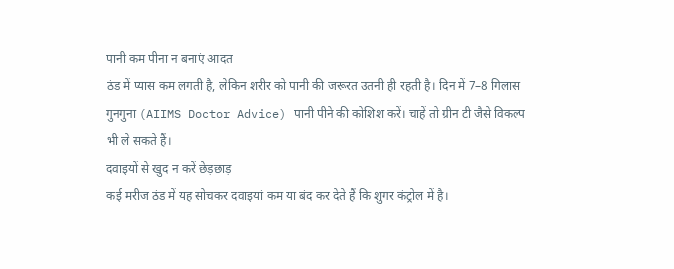पानी कम पीना न बनाएं आदत
ठंड में प्यास कम लगती है, लेकिन शरीर को पानी की जरूरत उतनी ही रहती है। दिन में 7–8 गिलास गुनगुना (AIIMS Doctor Advice) पानी पीने की कोशिश करें। चाहें तो ग्रीन टी जैसे विकल्प भी ले सकते हैं।
दवाइयों से खुद न करें छेड़छाड़
कई मरीज ठंड में यह सोचकर दवाइयां कम या बंद कर देते हैं कि शुगर कंट्रोल में है।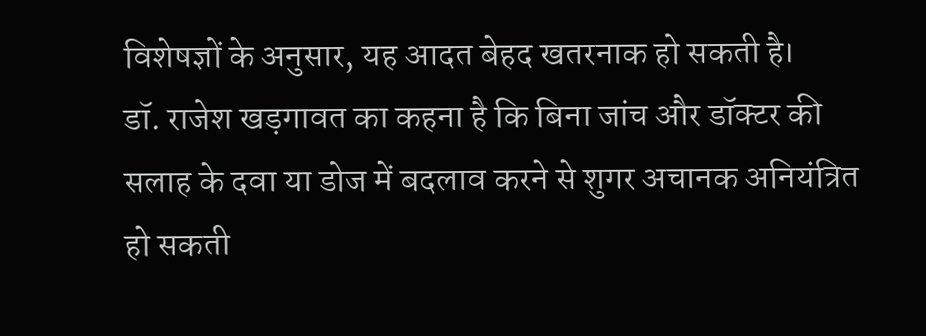विशेषज्ञों के अनुसार, यह आदत बेहद खतरनाक हो सकती है।
डॉ. राजेश खड़गावत का कहना है कि बिना जांच और डॉक्टर की सलाह के दवा या डोज में बदलाव करने से शुगर अचानक अनियंत्रित हो सकती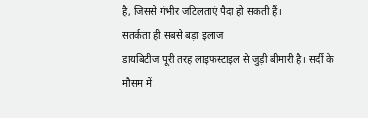है, जिससे गंभीर जटिलताएं पैदा हो सकती हैं।
सतर्कता ही सबसे बड़ा इलाज
डायबिटीज पूरी तरह लाइफस्टाइल से जुड़ी बीमारी है। सर्दी के मौसम में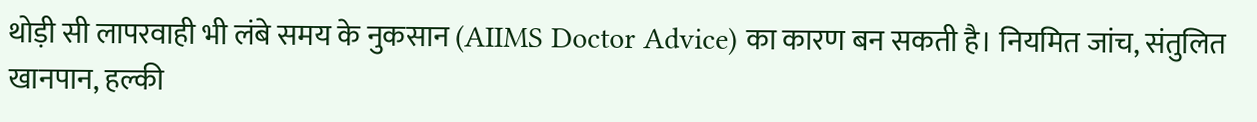थोड़ी सी लापरवाही भी लंबे समय के नुकसान (AIIMS Doctor Advice) का कारण बन सकती है। नियमित जांच, संतुलित खानपान, हल्की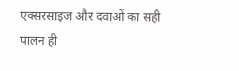एक्सरसाइज और दवाओं का सही पालन ही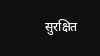सुरक्षित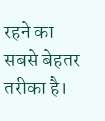रहने का सबसे बेहतर तरीका है।